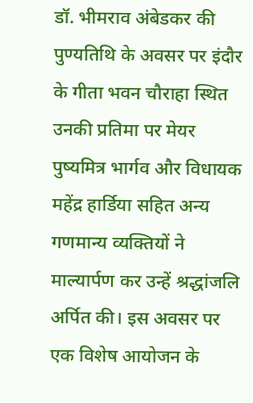डॉ. भीमराव अंबेडकर की पुण्यतिथि के अवसर पर इंदौर के गीता भवन चौराहा स्थित उनकी प्रतिमा पर मेयर पुष्यमित्र भार्गव और विधायक महेंद्र हार्डिया सहित अन्य गणमान्य व्यक्तियों ने माल्यार्पण कर उन्हें श्रद्धांजलि अर्पित की। इस अवसर पर एक विशेष आयोजन के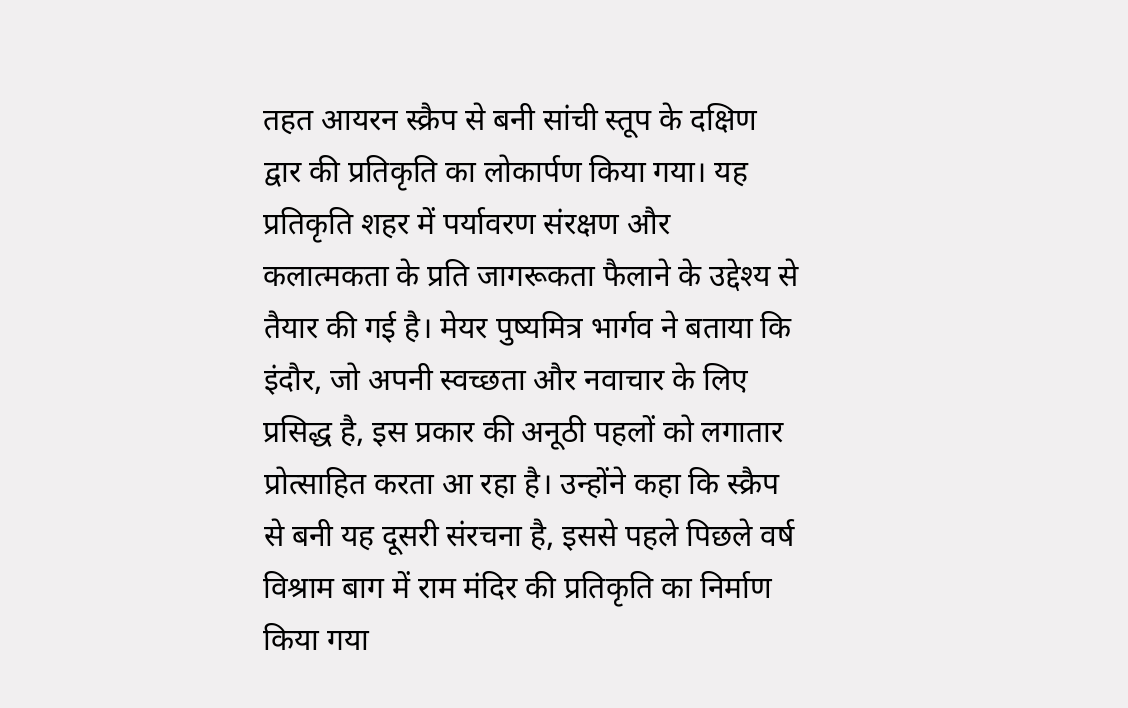तहत आयरन स्क्रैप से बनी सांची स्तूप के दक्षिण द्वार की प्रतिकृति का लोकार्पण किया गया। यह प्रतिकृति शहर में पर्यावरण संरक्षण और कलात्मकता के प्रति जागरूकता फैलाने के उद्देश्य से तैयार की गई है। मेयर पुष्यमित्र भार्गव ने बताया कि इंदौर, जो अपनी स्वच्छता और नवाचार के लिए प्रसिद्ध है, इस प्रकार की अनूठी पहलों को लगातार प्रोत्साहित करता आ रहा है। उन्होंने कहा कि स्क्रैप से बनी यह दूसरी संरचना है, इससे पहले पिछले वर्ष विश्राम बाग में राम मंदिर की प्रतिकृति का निर्माण किया गया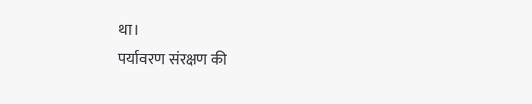था।
पर्यावरण संरक्षण की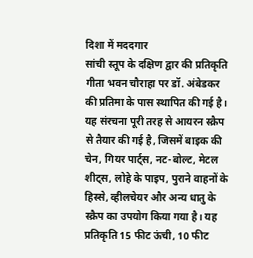दिशा में मददगार
सांची स्तूप के दक्षिण द्वार की प्रतिकृति गीता भवन चौराहा पर डॉ. अंबेडकर की प्रतिमा के पास स्थापित की गई है। यह संरचना पूरी तरह से आयरन स्क्रैप से तैयार की गई है, जिसमें बाइक की चेन, गियर पार्ट्स, नट-बोल्ट, मेटल शीट्स, लोहे के पाइप, पुराने वाहनों के हिस्से, व्हीलचेयर और अन्य धातु के स्क्रैप का उपयोग किया गया है। यह प्रतिकृति 15 फीट ऊंची, 10 फीट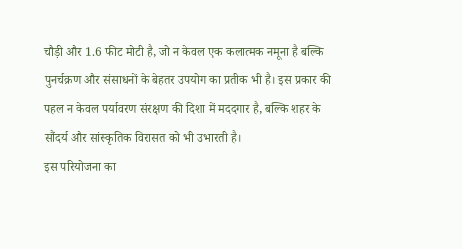चौड़ी और 1.6 फीट मोटी है, जो न केवल एक कलात्मक नमूना है बल्कि पुनर्चक्रण और संसाधनों के बेहतर उपयोग का प्रतीक भी है। इस प्रकार की पहल न केवल पर्यावरण संरक्षण की दिशा में मददगार है, बल्कि शहर के सौंदर्य और सांस्कृतिक विरासत को भी उभारती है।
इस परियोजना का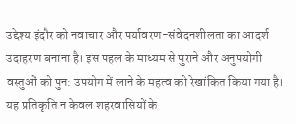उद्देश्य इंदौर को नवाचार और पर्यावरण-संवेदनशीलता का आदर्श उदाहरण बनाना है। इस पहल के माध्यम से पुराने और अनुपयोगी वस्तुओं को पुन: उपयोग में लाने के महत्व को रेखांकित किया गया है। यह प्रतिकृति न केवल शहरवासियों के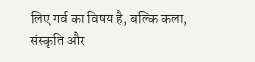लिए गर्व का विषय है, बल्कि कला, संस्कृति और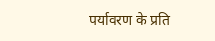पर्यावरण के प्रति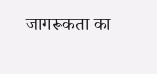जागरूकता का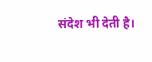संदेश भी देती है।